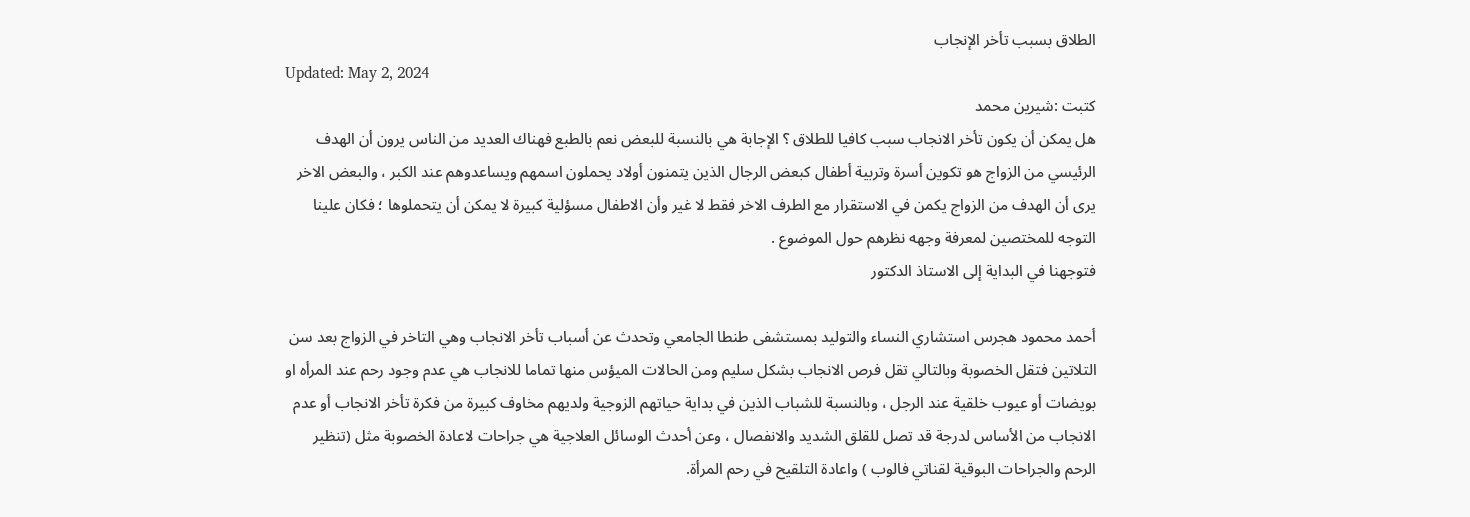الطلاق بسبب تأخر الإنجاب
Updated: May 2, 2024
كتبت :شيرين محمد
هل يمكن أن يكون تأخر الانجاب سبب كافيا للطلاق ؟ الإجابة هي بالنسبة للبعض نعم بالطبع فهناك العديد من الناس يرون أن الهدف الرئيسي من الزواج هو تكوين أسرة وتربية أطفال كبعض الرجال الذين يتمنون أولاد يحملون اسمهم ويساعدوهم عند الكبر ، والبعض الاخر يرى أن الهدف من الزواج يكمن في الاستقرار مع الطرف الاخر فقط لا غير وأن الاطفال مسؤلية كبيرة لا يمكن أن يتحملوها ؛ فكان علينا التوجه للمختصين لمعرفة وجهه نظرهم حول الموضوع .
فتوجهنا في البداية إلى الاستاذ الدكتور

أحمد محمود هجرس استشاري النساء والتوليد بمستشفى طنطا الجامعي وتحدث عن أسباب تأخر الانجاب وهي التاخر في الزواج بعد سن التلاتين فتقل الخصوبة وبالتالي تقل فرص الانجاب بشكل سليم ومن الحالات الميؤس منها تماما للانجاب هي عدم وجود رحم عند المرأه او بويضات أو عيوب خلقية عند الرجل ، وبالنسبة للشباب الذين في بداية حياتهم الزوجية ولديهم مخاوف كبيرة من فكرة تأخر الانجاب أو عدم الانجاب من الأساس لدرجة قد تصل للقلق الشديد والانفصال ، وعن أحدث الوسائل العلاجية هي جراحات لاعادة الخصوبة مثل (تنظير الرحم والجراحات البوقية لقناتي فالوب ) واعادة التلقيح في رحم المرأة.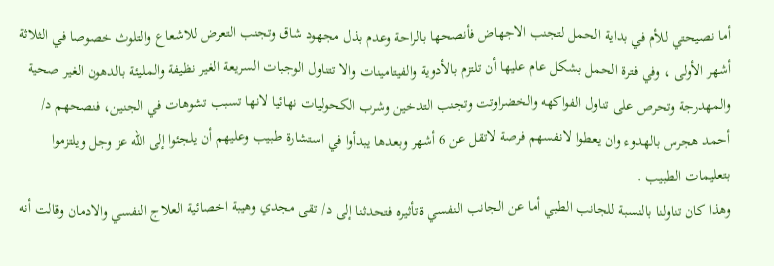أما نصيحتي للأم في بداية الحمل لتجنب الاجهاض فأنصحها بالراحة وعدم بذل مجهود شاق وتجنب التعرض للاشعاع والتلوث خصوصا في الثلاثة أشهر الأولى ، وفي فترة الحمل بشكل عام عليها أن تلتزم بالأدوية والفيتامينات والا تتناول الوجبات السريعة الغير نظيفة والمليئة بالدهون الغير صحية والمهدرجة وتحرص على تناول الفواكهه والخضراوتت وتجنب التدخين وشرب الكحوليات نهائيا لانها تسبب تشوهات في الجنين، فنصحهم د/ أحمد هجرس بالهدوء وان يعطوا لانفسهم فرصة لاتقل عن 6 أشهر وبعدها يبدأوا في استشارة طبيب وعليهم أن يلجئوا إلى الله عز وجل ويلتزموا بتعليمات الطبيب .
وهذا كان تناولنا بالنسبة للجانب الطبي أما عن الجانب النفسي ةتأثيره فتحدثنا إلى د/ تقى مجدي وهيبة اخصائية العلاج النفسي والادمان وقالت أنه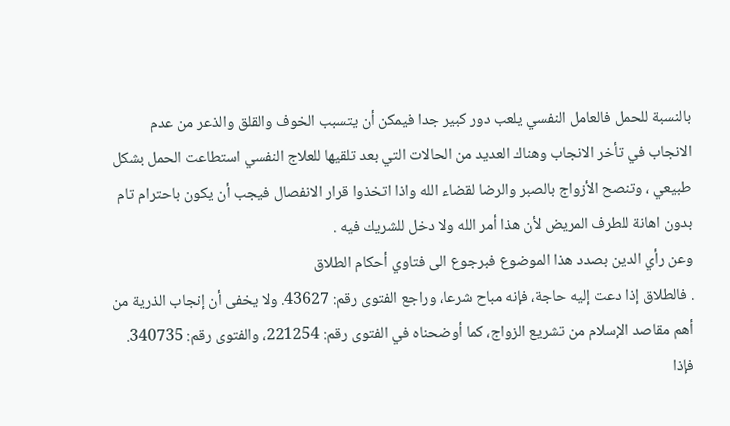بالنسبة للحمل فالعامل النفسي يلعب دور كبير جدا فيمكن أن يتسبب الخوف والقلق والذعر من عدم الانجاب في تأخر الانجاب وهناك العديد من الحالات التي بعد تلقيها للعلاج النفسي استطاعت الحمل بشكل طبيعي ، وتنصح الأزواج بالصبر والرضا لقضاء الله واذا اتخذوا قرار الانفصال فيجب أن يكون باحترام تام بدون اهانة للطرف المريض لأن هذا أمر الله ولا دخل للشريك فيه .
وعن رأي الدين بصدد هذا الموضوع فبرجوع الى فتاوي أحكام الطلاق
. فالطلاق إذا دعت إليه حاجة، فإنه مباح شرعا، وراجع الفتوى رقم: 43627. ولا يخفى أن إنجاب الذرية من أهم مقاصد الإسلام من تشريع الزواج، كما أوضحناه في الفتوى رقم: 221254، والفتوى رقم: 340735.
فإذا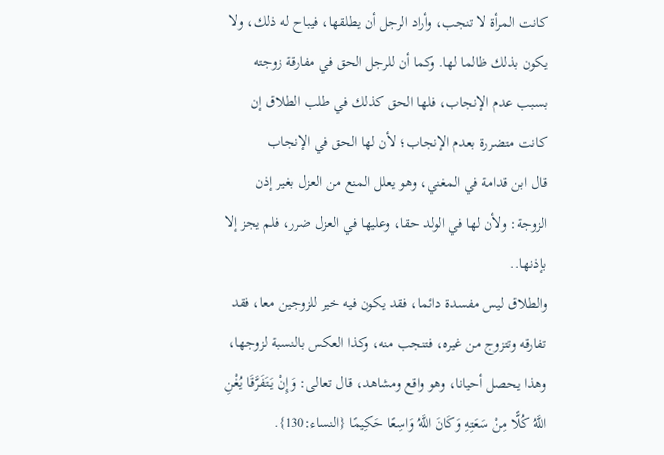كانت المرأة لا تنجب، وأراد الرجل أن يطلقها، فيباح له ذلك، ولا يكون بذلك ظالما لها. وكما أن للرجل الحق في مفارقة زوجته بسبب عدم الإنجاب، فلها الحق كذلك في طلب الطلاق إن كانت متضررة بعدم الإنجاب؛ لأن لها الحق في الإنجاب
قال ابن قدامة في المغني، وهو يعلل المنع من العزل بغير إذن الزوجة: ولأن لها في الولد حقا، وعليها في العزل ضرر، فلم يجز إلا بإذنها..
والطلاق ليس مفسدة دائما، فقد يكون فيه خير للزوجين معا، فقد تفارقه وتتزوج من غيره، فتنجب منه، وكذا العكس بالنسبة لزوجها، وهذا يحصل أحيانا، وهو واقع ومشاهد، قال تعالى: وَإِنْ يَتَفَرَّقَا يُغْنِ اللَّهُ كُلًّا مِنْ سَعَتِهِ وَكَانَ اللَّهُ وَاسِعًا حَكِيمًا {النساء:130}.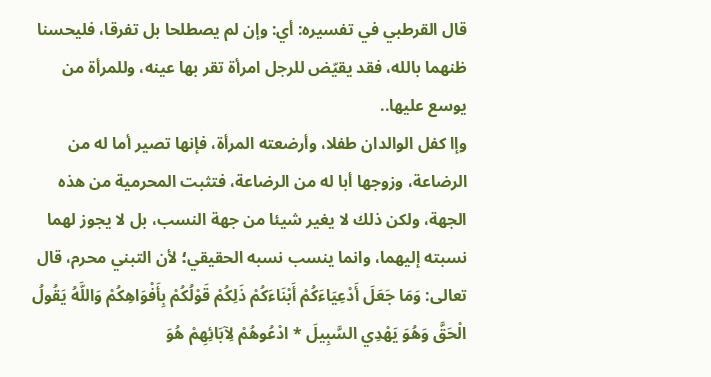قال القرطبي في تفسيره: أي: وإن لم يصطلحا بل تفرقا، فليحسنا ظنهما بالله، فقد يقيّض للرجل امرأة تقر بها عينه، وللمرأة من يوسع عليها..
وإا كفل الوالدان طفلا، وأرضعته المرأة، فإنها تصير أما له من الرضاعة، وزوجها أبا له من الرضاعة، فتثبت المحرمية من هذه الجهة، ولكن ذلك لا يغير شيئا من جهة النسب، بل لا يجوز لهما نسبته إليهما، وانما ينسب نسبه الحقيقي؛ لأن التبني محرم، قال تعالى: وَمَا جَعَلَ أَدْعِيَاءَكُمْ أَبْنَاءَكُمْ ذَلِكُمْ قَوْلُكُمْ بِأَفْوَاهِكُمْ وَاللَّهُ يَقُولُ الْحَقَّ وَهُوَ يَهْدِي السَّبِيلَ * ادْعُوهُمْ لِآبَائِهِمْ هُوَ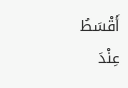أَقْسَطُ عِنْدَ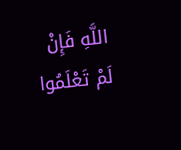اللَّهِ فَإِنْ لَمْ تَعْلَمُوا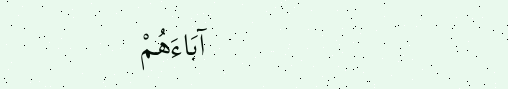آبَاءَهُمْ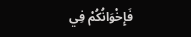فَإِخْوَانُكُمْ فِي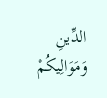الدِّينِ وَمَوَالِيكُمْ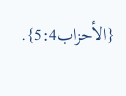{الأحزاب5:4}.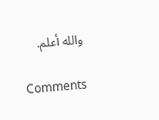والله أعلم.

Comments